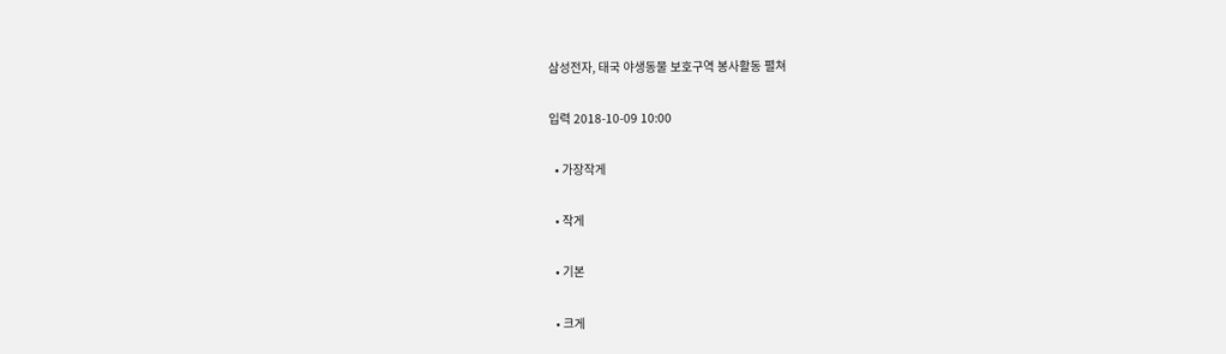삼성전자, 태국 야생동물 보호구역 봉사활동 펼쳐

입력 2018-10-09 10:00

  • 가장작게

  • 작게

  • 기본

  • 크게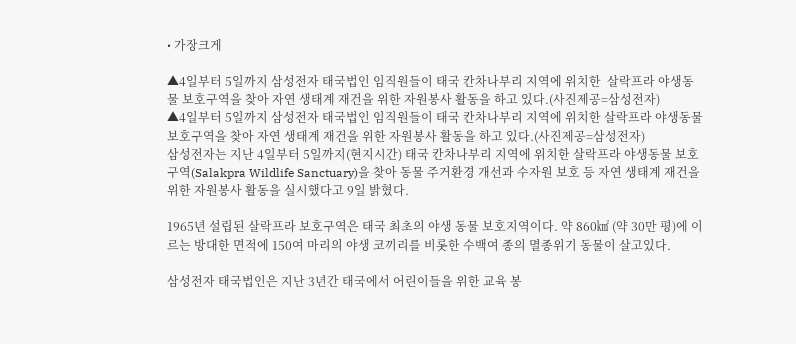• 가장크게

▲4일부터 5일까지 삼성전자 태국법인 임직원들이 태국 칸차나부리 지역에 위치한  살락프라 야생동물 보호구역을 찾아 자연 생태계 재건을 위한 자원봉사 활동을 하고 있다.(사진제공=삼성전자)
▲4일부터 5일까지 삼성전자 태국법인 임직원들이 태국 칸차나부리 지역에 위치한 살락프라 야생동물 보호구역을 찾아 자연 생태계 재건을 위한 자원봉사 활동을 하고 있다.(사진제공=삼성전자)
삼성전자는 지난 4일부터 5일까지(현지시간) 태국 칸차나부리 지역에 위치한 살락프라 야생동물 보호구역(Salakpra Wildlife Sanctuary)을 찾아 동물 주거환경 개선과 수자원 보호 등 자연 생태계 재건을 위한 자원봉사 활동을 실시했다고 9일 밝혔다.

1965년 설립된 살락프라 보호구역은 태국 최초의 야생 동물 보호지역이다. 약 860㎢ (약 30만 평)에 이르는 방대한 면적에 150여 마리의 야생 코끼리를 비롯한 수백여 종의 멸종위기 동물이 살고있다.

삼성전자 태국법인은 지난 3년간 태국에서 어린이들을 위한 교육 봉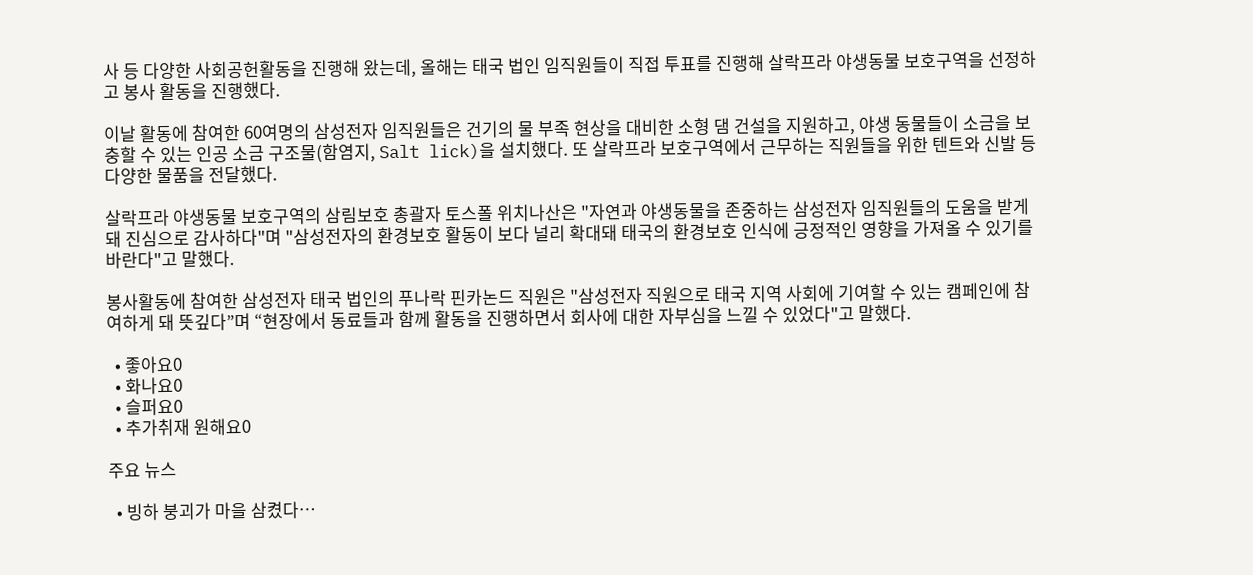사 등 다양한 사회공헌활동을 진행해 왔는데, 올해는 태국 법인 임직원들이 직접 투표를 진행해 살락프라 야생동물 보호구역을 선정하고 봉사 활동을 진행했다.

이날 활동에 참여한 60여명의 삼성전자 임직원들은 건기의 물 부족 현상을 대비한 소형 댐 건설을 지원하고, 야생 동물들이 소금을 보충할 수 있는 인공 소금 구조물(함염지, Salt lick)을 설치했다. 또 살락프라 보호구역에서 근무하는 직원들을 위한 텐트와 신발 등 다양한 물품을 전달했다.

살락프라 야생동물 보호구역의 삼림보호 총괄자 토스폴 위치나산은 "자연과 야생동물을 존중하는 삼성전자 임직원들의 도움을 받게돼 진심으로 감사하다"며 "삼성전자의 환경보호 활동이 보다 널리 확대돼 태국의 환경보호 인식에 긍정적인 영향을 가져올 수 있기를 바란다"고 말했다.

봉사활동에 참여한 삼성전자 태국 법인의 푸나락 핀카논드 직원은 "삼성전자 직원으로 태국 지역 사회에 기여할 수 있는 캠페인에 참여하게 돼 뜻깊다”며 “현장에서 동료들과 함께 활동을 진행하면서 회사에 대한 자부심을 느낄 수 있었다"고 말했다.

  • 좋아요0
  • 화나요0
  • 슬퍼요0
  • 추가취재 원해요0

주요 뉴스

  • 빙하 붕괴가 마을 삼켰다…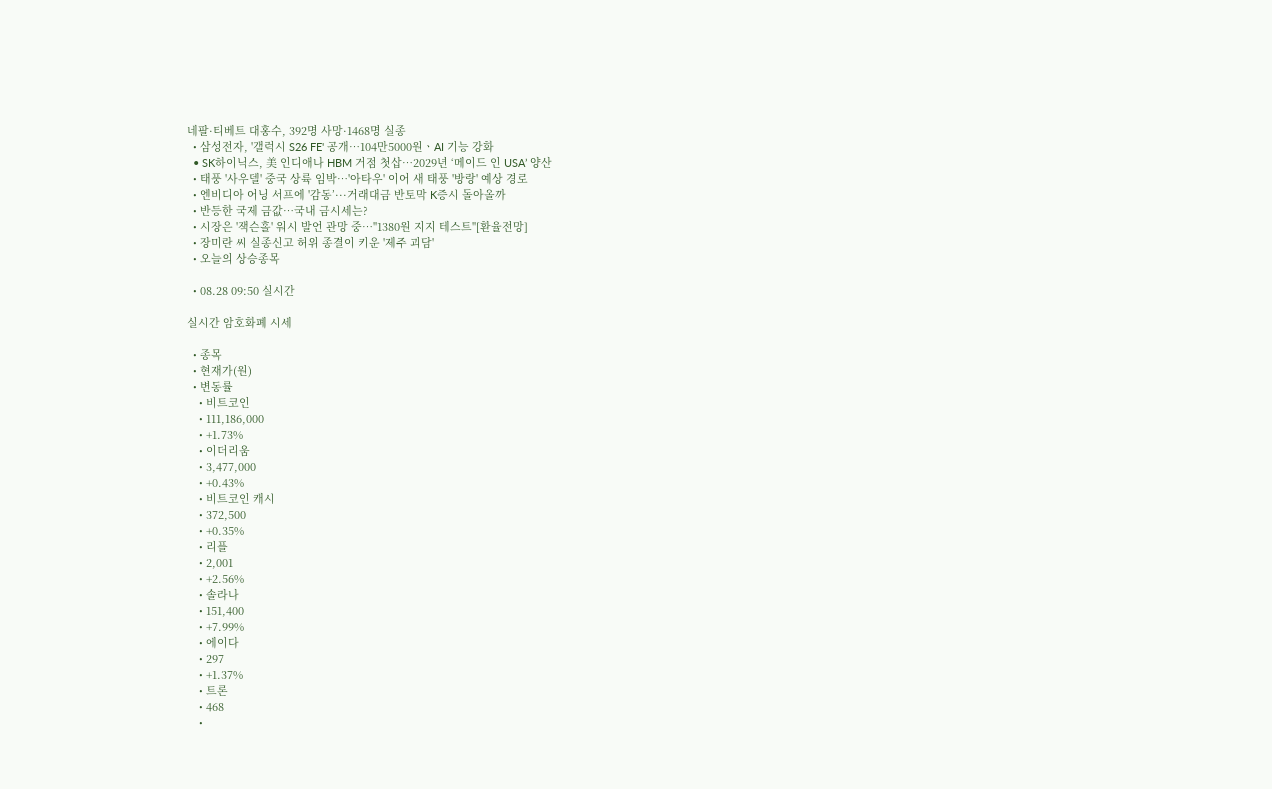네팔·티베트 대홍수, 392명 사망·1468명 실종
  • 삼성전자, '갤럭시 S26 FE' 공개⋯104만5000원ㆍAI 기능 강화
  • SK하이닉스, 美 인디애나 HBM 거점 첫삽…2029년 ‘메이드 인 USA’ 양산
  • 태풍 '사우델' 중국 상륙 임박…'아타우' 이어 새 태풍 '방랑' 예상 경로
  • 엔비디아 어닝 서프에 '감동’···거래대금 반토막 K증시 돌아올까
  • 반등한 국제 금값…국내 금시세는?
  • 시장은 '잭슨홀' 워시 발언 관망 중⋯"1380원 지지 테스트"[환율전망]
  • 장미란 씨 실종신고 허위 종결이 키운 '제주 괴담'
  • 오늘의 상승종목

  • 08.28 09:50 실시간

실시간 암호화폐 시세

  • 종목
  • 현재가(원)
  • 변동률
    • 비트코인
    • 111,186,000
    • +1.73%
    • 이더리움
    • 3,477,000
    • +0.43%
    • 비트코인 캐시
    • 372,500
    • +0.35%
    • 리플
    • 2,001
    • +2.56%
    • 솔라나
    • 151,400
    • +7.99%
    • 에이다
    • 297
    • +1.37%
    • 트론
    • 468
    •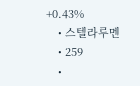+0.43%
    • 스텔라루멘
    • 259
    •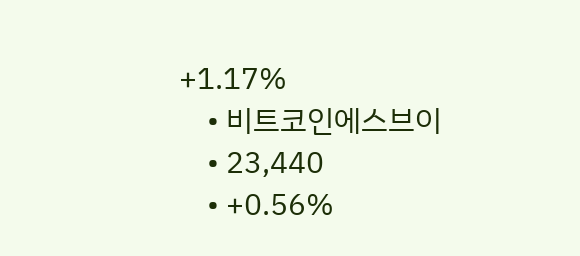+1.17%
    • 비트코인에스브이
    • 23,440
    • +0.56%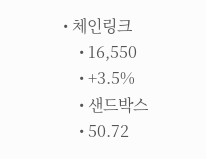• 체인링크
    • 16,550
    • +3.5%
    • 샌드박스
    • 50.72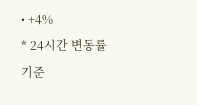• +4%
* 24시간 변동률 기준